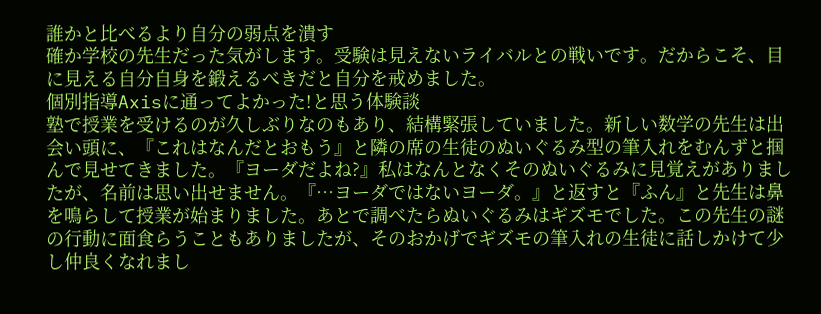誰かと比べるより自分の弱点を潰す
確か学校の先生だった気がします。受験は見えないライバルとの戦いです。だからこそ、目に見える自分自身を鍛えるべきだと自分を戒めました。
個別指導Axisに通ってよかった!と思う体験談
塾で授業を受けるのが久しぶりなのもあり、結構緊張していました。新しい数学の先生は出会い頭に、『これはなんだとおもう』と隣の席の生徒のぬいぐるみ型の筆入れをむんずと掴んで見せてきました。『ヨーダだよね?』私はなんとなくそのぬいぐるみに見覚えがありましたが、名前は思い出せません。『…ヨーダではないヨーダ。』と返すと『ふん』と先生は鼻を鳴らして授業が始まりました。あとで調べたらぬいぐるみはギズモでした。この先生の謎の行動に面食らうこともありましたが、そのおかげでギズモの筆入れの生徒に話しかけて少し仲良くなれまし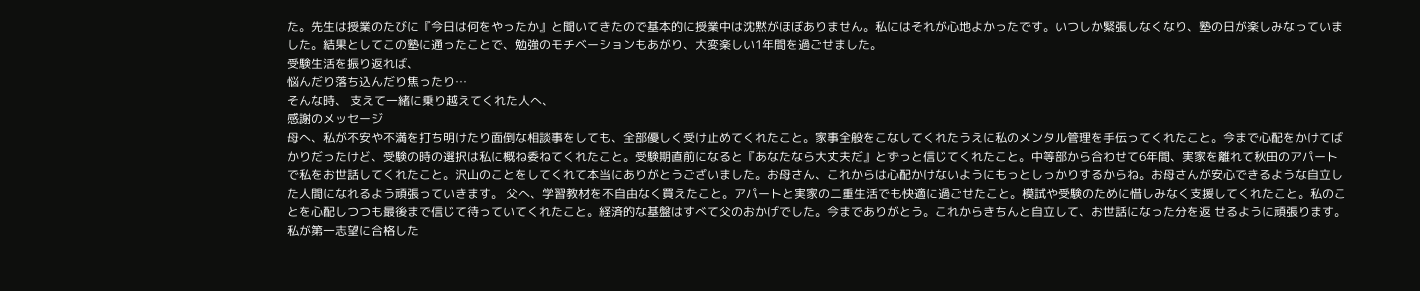た。先生は授業のたびに『今日は何をやったか』と聞いてきたので基本的に授業中は沈黙がほぼありません。私にはそれが心地よかったです。いつしか緊張しなくなり、塾の日が楽しみなっていました。結果としてこの塾に通ったことで、勉強のモチベーションもあがり、大変楽しい1年間を過ごせました。
受験生活を振り返れば、
悩んだり落ち込んだり焦ったり…
そんな時、 支えて一緒に乗り越えてくれた人へ、
感謝のメッセージ
母へ、私が不安や不満を打ち明けたり面倒な相談事をしても、全部優しく受け止めてくれたこと。家事全般をこなしてくれたうえに私のメンタル管理を手伝ってくれたこと。今まで心配をかけてばかりだったけど、受験の時の選択は私に概ね委ねてくれたこと。受験期直前になると『あなたなら大丈夫だ』とずっと信じてくれたこと。中等部から合わせて6年間、実家を離れて秋田のアパートで私をお世話してくれたこと。沢山のことをしてくれて本当にありがとうございました。お母さん、これからは心配かけないようにもっとしっかりするからね。お母さんが安心できるような自立した人間になれるよう頑張っていきます。 父へ、学習教材を不自由なく買えたこと。アパートと実家の二重生活でも快適に過ごせたこと。模試や受験のために惜しみなく支援してくれたこと。私のことを心配しつつも最後まで信じて待っていてくれたこと。経済的な基盤はすべて父のおかげでした。今までありがとう。これからきちんと自立して、お世話になった分を返 せるように頑張ります。私が第一志望に合格した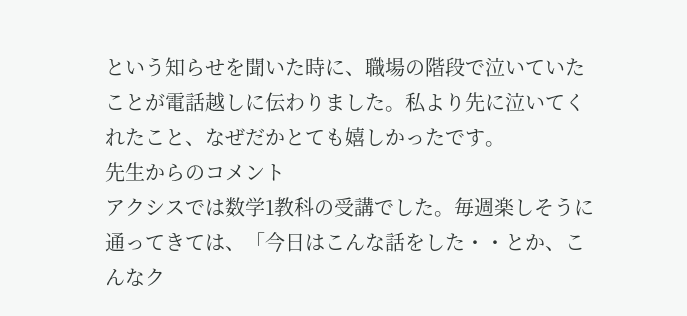という知らせを聞いた時に、職場の階段で泣いていたことが電話越しに伝わりました。私より先に泣いてくれたこと、なぜだかとても嬉しかったです。
先生からのコメント
アクシスでは数学1教科の受講でした。毎週楽しそうに通ってきては、「今日はこんな話をした・・とか、こんなク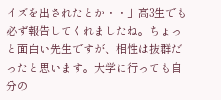イズを出されたとか・・」高3生でも必ず報告してくれましたね。ちょっと面白い先生ですが、相性は抜群だったと思います。大学に行っても自分の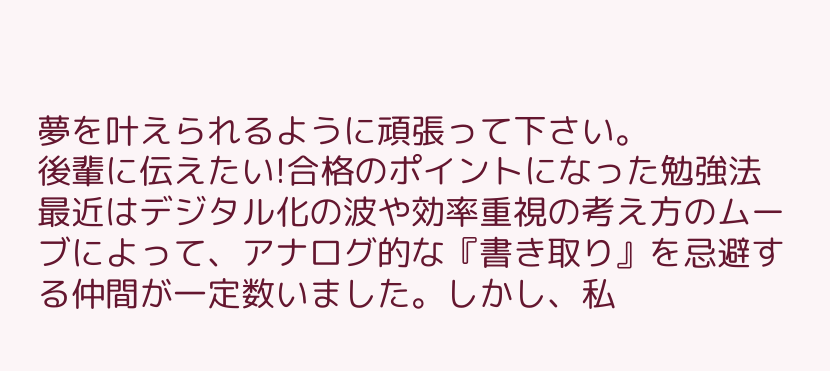夢を叶えられるように頑張って下さい。
後輩に伝えたい!合格のポイントになった勉強法
最近はデジタル化の波や効率重視の考え方のムーブによって、アナログ的な『書き取り』を忌避する仲間が一定数いました。しかし、私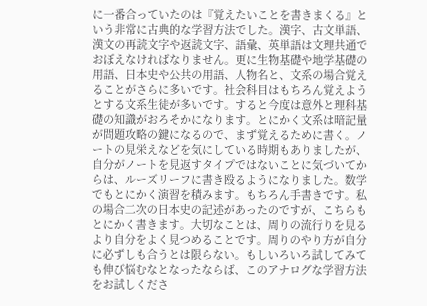に一番合っていたのは『覚えたいことを書きまくる』という非常に古典的な学習方法でした。漢字、古文単語、漢文の再読文字や返読文字、語彙、英単語は文理共通でおぼえなければなりません。更に生物基礎や地学基礎の用語、日本史や公共の用語、人物名と、文系の場合覚えることがさらに多いです。社会科目はもちろん覚えようとする文系生徒が多いです。すると今度は意外と理科基礎の知識がおろそかになります。とにかく文系は暗記量が問題攻略の鍵になるので、まず覚えるために書く。ノートの見栄えなどを気にしている時期もありましたが、自分がノートを見返すタイプではないことに気づいてからは、ルーズリーフに書き殴るようになりました。数学でもとにかく演習を積みます。もちろん手書きです。私の場合二次の日本史の記述があったのですが、こちらもとにかく書きます。大切なことは、周りの流行りを見るより自分をよく見つめることです。周りのやり方が自分に必ずしも合うとは限らない。もしいろいろ試してみても伸び悩むなとなったならば、このアナログな学習方法をお試しくださ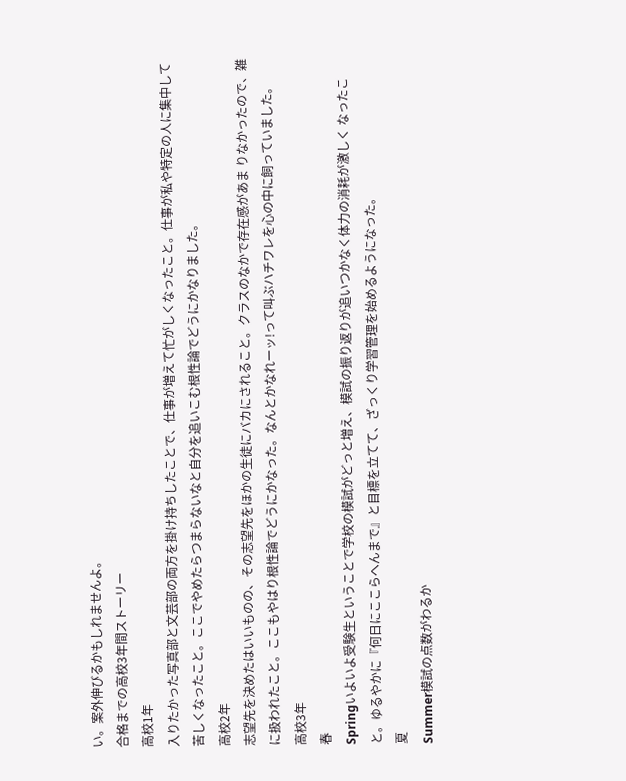い。案外伸びるかもしれませんよ。
合格までの高校3年間ストーリー
高校1年
入りたかった写真部と文芸部の両方を掛け持ちしたことで、仕事が増えて忙がしくなったこと。仕事が私や特定の人に集中して苦しくなったこと。ここでやめたらつまらないなと自分を追いこむ根性論でどうにかなりました。
高校2年
志望先を決めたはいいものの、その志望先をほかの生徒にバカにされること。クラスのなかで存在感があま りなかったので、雑に扱われたこと。ここもやはり根性論でどうにかなった。なんとかなれーッ!って叫ぶハチワレを心の中に飼っていました。
高校3年
春
Springいよいよ受験生ということで学校の模試がどっと増え、模試の振り返りが追いつかなく体力の消耗が激しく なったこと。ゆるやかに『何日にここらへんまで』と目標を立てて、ざっくり学習管理を始めるようになった。
夏
Summer模試の点数がわるか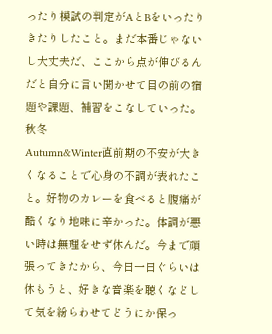ったり模試の判定がAとBをいったりきたりしたこと。まだ本番じゃないし大丈夫だ、ここから点が伸びるんだと自分に言い聞かせて目の前の宿題や課題、補習をこなしていった。
秋冬
Autumn&Winter直前期の不安が大きくなることで心身の不調が表れたこと。好物のカレーを食べると腹痛が酷くなり地味に辛かった。体調が悪い時は無理をせず休んだ。今まで頑張ってきたから、今日一日ぐらいは休もうと、好きな音楽を聴くなどして気を紛らわせてどうにか保っ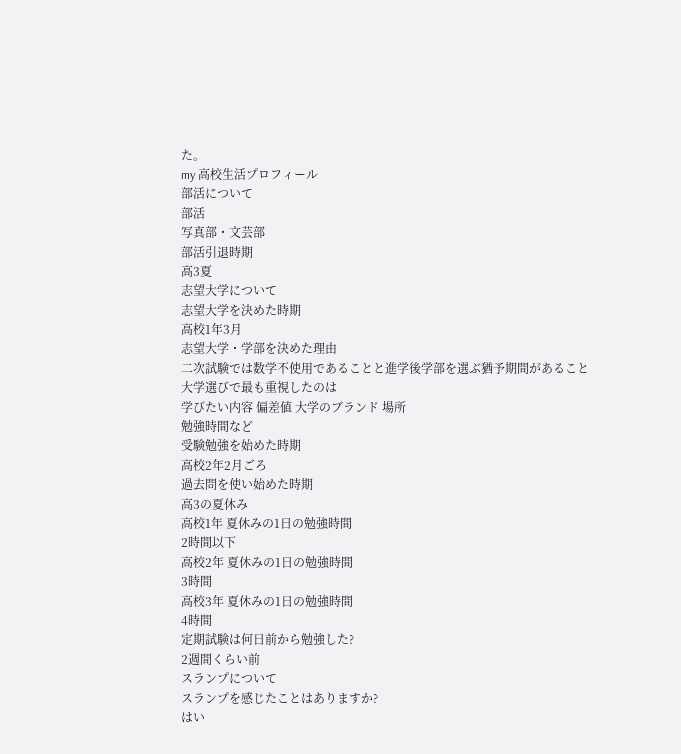た。
my 高校生活プロフィール
部活について
部活
写真部・文芸部
部活引退時期
高3夏
志望大学について
志望大学を決めた時期
高校1年3月
志望大学・学部を決めた理由
二次試験では数学不使用であることと進学後学部を選ぶ猶予期間があること
大学選びで最も重視したのは
学びたい内容 偏差値 大学のブランド 場所
勉強時間など
受験勉強を始めた時期
高校2年2月ごろ
過去問を使い始めた時期
高3の夏休み
高校1年 夏休みの1日の勉強時間
2時間以下
高校2年 夏休みの1日の勉強時間
3時間
高校3年 夏休みの1日の勉強時間
4時間
定期試験は何日前から勉強した?
2週間くらい前
スランプについて
スランプを感じたことはありますか?
はい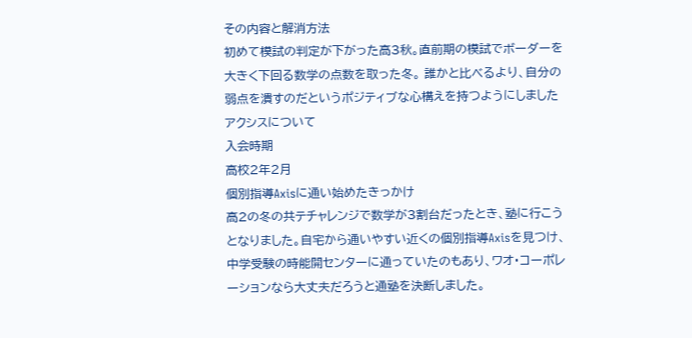その内容と解消方法
初めて模試の判定が下がった高3秋。直前期の模試でボーダーを大きく下回る数学の点数を取った冬。 誰かと比べるより、自分の弱点を潰すのだというポジティブな心構えを持つようにしました
アクシスについて
入会時期
高校2年2月
個別指導Axisに通い始めたきっかけ
高2の冬の共テチャレンジで数学が3割台だったとき、塾に行こうとなりました。自宅から通いやすい近くの個別指導Axisを見つけ、中学受験の時能開センターに通っていたのもあり、ワオ・コーポレーションなら大丈夫だろうと通塾を決断しました。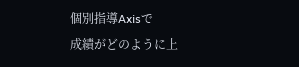個別指導Axisで
成績がどのように上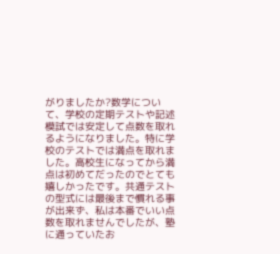がりましたか?数学について、学校の定期テストや記述模試では安定して点数を取れるようになりました。特に学校のテストでは満点を取れました。高校生になってから満点は初めてだったのでとても嬉しかったです。共通テストの型式には最後まで慣れる事が出来ず、私は本番でいい点数を取れませんでしたが、塾に通っていたお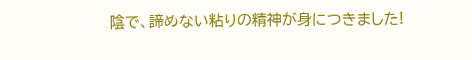陰で、諦めない粘りの精神が身につきました!